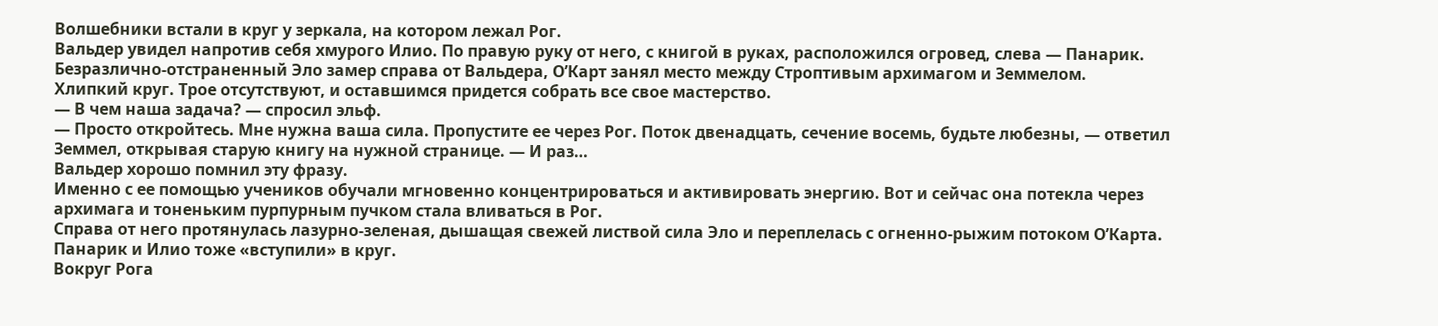Волшебники встали в круг у зеркала, на котором лежал Рог.
Вальдер увидел напротив себя хмурого Илио. По правую руку от него, с книгой в руках, расположился огровед, слева — Панарик. Безразлично-отстраненный Эло замер справа от Вальдера, О’Карт занял место между Строптивым архимагом и Земмелом.
Хлипкий круг. Трое отсутствуют, и оставшимся придется собрать все свое мастерство.
— В чем наша задача? — спросил эльф.
— Просто откройтесь. Мне нужна ваша сила. Пропустите ее через Рог. Поток двенадцать, сечение восемь, будьте любезны, — ответил Земмел, открывая старую книгу на нужной странице. — И раз…
Вальдер хорошо помнил эту фразу.
Именно с ее помощью учеников обучали мгновенно концентрироваться и активировать энергию. Вот и сейчас она потекла через архимага и тоненьким пурпурным пучком стала вливаться в Рог.
Справа от него протянулась лазурно-зеленая, дышащая свежей листвой сила Эло и переплелась с огненно-рыжим потоком О’Карта. Панарик и Илио тоже «вступили» в круг.
Вокруг Рога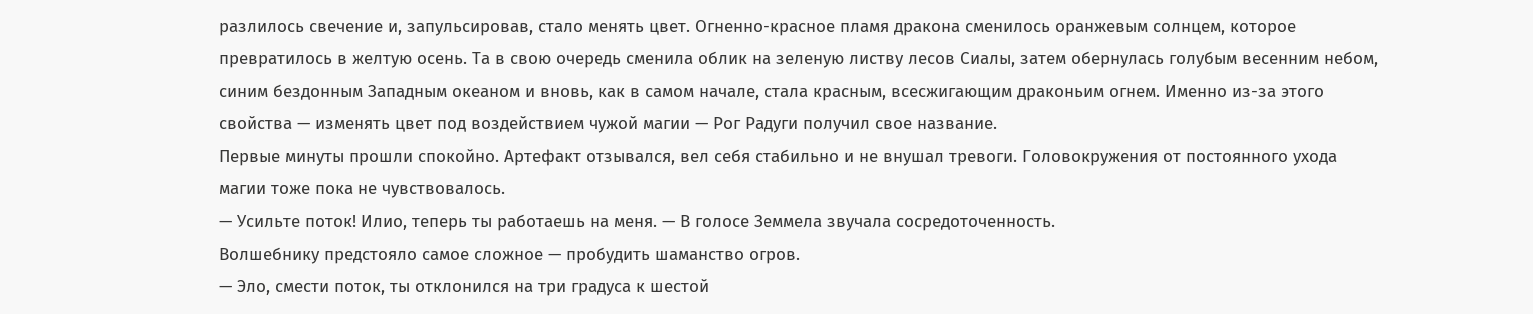разлилось свечение и, запульсировав, стало менять цвет. Огненно-красное пламя дракона сменилось оранжевым солнцем, которое превратилось в желтую осень. Та в свою очередь сменила облик на зеленую листву лесов Сиалы, затем обернулась голубым весенним небом, синим бездонным Западным океаном и вновь, как в самом начале, стала красным, всесжигающим драконьим огнем. Именно из-за этого свойства — изменять цвет под воздействием чужой магии — Рог Радуги получил свое название.
Первые минуты прошли спокойно. Артефакт отзывался, вел себя стабильно и не внушал тревоги. Головокружения от постоянного ухода магии тоже пока не чувствовалось.
— Усильте поток! Илио, теперь ты работаешь на меня. — В голосе Земмела звучала сосредоточенность.
Волшебнику предстояло самое сложное — пробудить шаманство огров.
— Эло, смести поток, ты отклонился на три градуса к шестой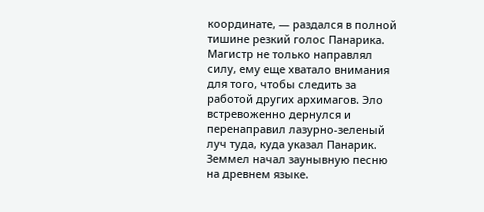координате, — раздался в полной тишине резкий голос Панарика.
Магистр не только направлял силу, ему еще хватало внимания для того, чтобы следить за работой других архимагов. Эло встревоженно дернулся и перенаправил лазурно-зеленый луч туда, куда указал Панарик.
Земмел начал заунывную песню на древнем языке.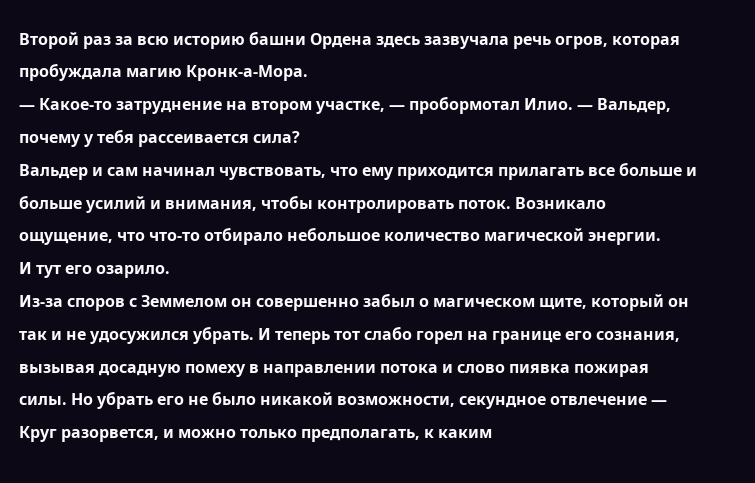Второй раз за всю историю башни Ордена здесь зазвучала речь огров, которая пробуждала магию Кронк-а-Мора.
— Какое-то затруднение на втором участке, — пробормотал Илио. — Вальдер, почему у тебя рассеивается сила?
Вальдер и сам начинал чувствовать, что ему приходится прилагать все больше и больше усилий и внимания, чтобы контролировать поток. Возникало ощущение, что что-то отбирало небольшое количество магической энергии.
И тут его озарило.
Из-за споров с Земмелом он совершенно забыл о магическом щите, который он так и не удосужился убрать. И теперь тот слабо горел на границе его сознания, вызывая досадную помеху в направлении потока и слово пиявка пожирая силы. Но убрать его не было никакой возможности, секундное отвлечение — Круг разорвется, и можно только предполагать, к каким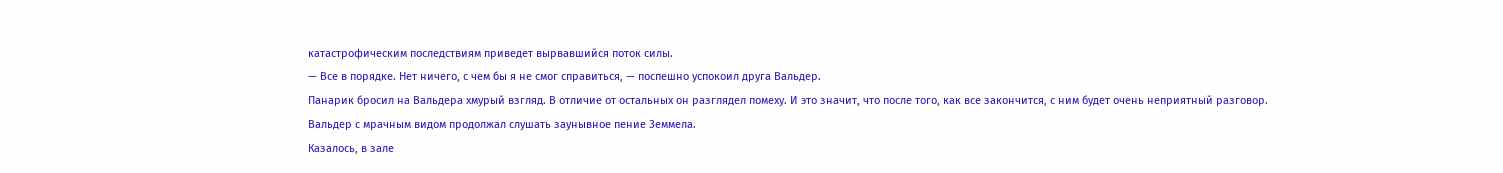катастрофическим последствиям приведет вырвавшийся поток силы.
— Все в порядке. Нет ничего, с чем бы я не смог справиться, — поспешно успокоил друга Вальдер.
Панарик бросил на Вальдера хмурый взгляд. В отличие от остальных он разглядел помеху. И это значит, что после того, как все закончится, с ним будет очень неприятный разговор.
Вальдер с мрачным видом продолжал слушать заунывное пение Земмела.
Казалось, в зале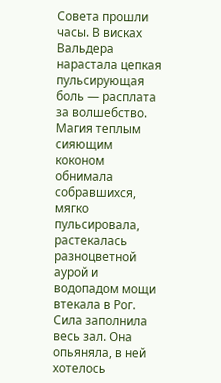Совета прошли часы. В висках Вальдера нарастала цепкая пульсирующая боль — расплата за волшебство.
Магия теплым сияющим коконом обнимала собравшихся, мягко пульсировала, растекалась разноцветной аурой и водопадом мощи втекала в Рог. Сила заполнила весь зал. Она опьяняла, в ней хотелось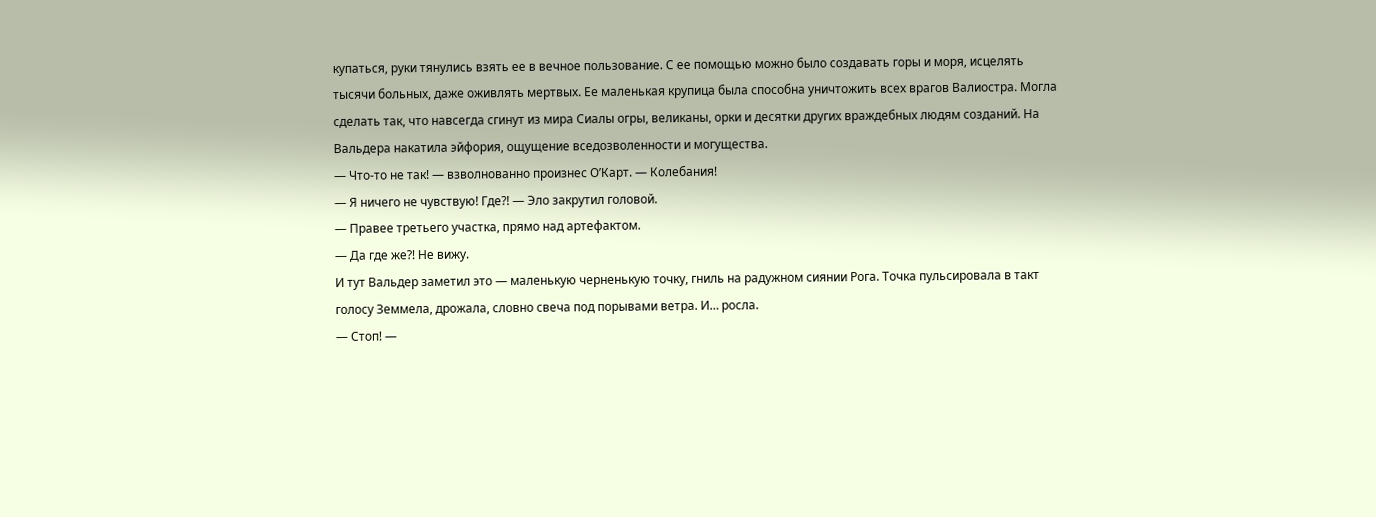купаться, руки тянулись взять ее в вечное пользование. С ее помощью можно было создавать горы и моря, исцелять тысячи больных, даже оживлять мертвых. Ее маленькая крупица была способна уничтожить всех врагов Валиостра. Могла сделать так, что навсегда сгинут из мира Сиалы огры, великаны, орки и десятки других враждебных людям созданий. На Вальдера накатила эйфория, ощущение вседозволенности и могущества.
— Что-то не так! — взволнованно произнес О’Карт. — Колебания!
— Я ничего не чувствую! Где?! — Эло закрутил головой.
— Правее третьего участка, прямо над артефактом.
— Да где же?! Не вижу.
И тут Вальдер заметил это — маленькую черненькую точку, гниль на радужном сиянии Рога. Точка пульсировала в такт голосу Земмела, дрожала, словно свеча под порывами ветра. И… росла.
— Стоп! —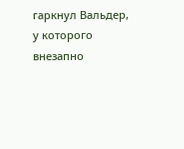гаркнул Вальдер, у которого внезапно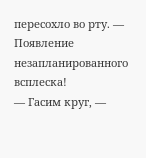пересохло во рту. — Появление незапланированного всплеска!
— Гасим круг, —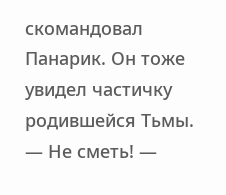скомандовал Панарик. Он тоже увидел частичку родившейся Тьмы.
— Не сметь! —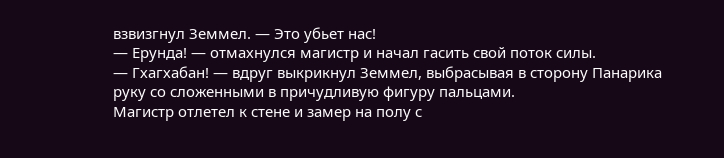взвизгнул Земмел. — Это убьет нас!
— Ерунда! — отмахнулся магистр и начал гасить свой поток силы.
— Гхагхабан! — вдруг выкрикнул Земмел, выбрасывая в сторону Панарика руку со сложенными в причудливую фигуру пальцами.
Магистр отлетел к стене и замер на полу с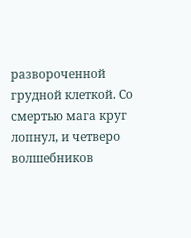развороченной грудной клеткой. Со смертью мага круг лопнул, и четверо волшебников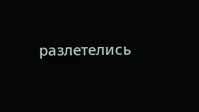разлетелись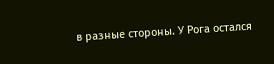в разные стороны. У Рога остался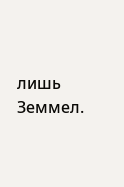лишь Земмел.